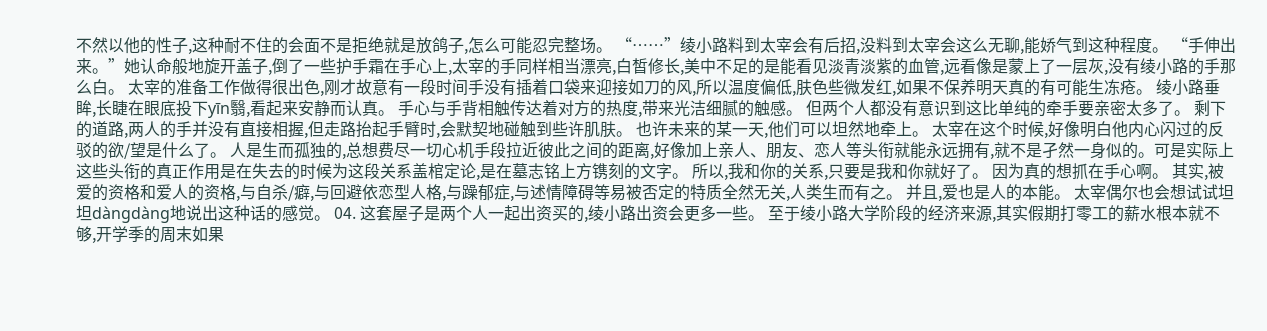不然以他的性子,这种耐不住的会面不是拒绝就是放鸽子,怎么可能忍完整场。 “……”绫小路料到太宰会有后招,没料到太宰会这么无聊,能娇气到这种程度。 “手伸出来。”她认命般地旋开盖子,倒了一些护手霜在手心上,太宰的手同样相当漂亮,白皙修长,美中不足的是能看见淡青淡紫的血管,远看像是蒙上了一层灰,没有绫小路的手那么白。 太宰的准备工作做得很出色,刚才故意有一段时间手没有插着口袋来迎接如刀的风,所以温度偏低,肤色些微发红,如果不保养明天真的有可能生冻疮。 绫小路垂眸,长睫在眼底投下yīn翳,看起来安静而认真。 手心与手背相触传达着对方的热度,带来光洁细腻的触感。 但两个人都没有意识到这比单纯的牵手要亲密太多了。 剩下的道路,两人的手并没有直接相握,但走路抬起手臂时,会默契地碰触到些许肌肤。 也许未来的某一天,他们可以坦然地牵上。 太宰在这个时候,好像明白他内心闪过的反驳的欲/望是什么了。 人是生而孤独的,总想费尽一切心机手段拉近彼此之间的距离,好像加上亲人、朋友、恋人等头衔就能永远拥有,就不是孑然一身似的。可是实际上这些头衔的真正作用是在失去的时候为这段关系盖棺定论,是在墓志铭上方镌刻的文字。 所以,我和你的关系,只要是我和你就好了。 因为真的想抓在手心啊。 其实,被爱的资格和爱人的资格,与自杀/癖,与回避依恋型人格,与躁郁症,与述情障碍等易被否定的特质全然无关,人类生而有之。 并且,爱也是人的本能。 太宰偶尔也会想试试坦坦dàngdàng地说出这种话的感觉。 04. 这套屋子是两个人一起出资买的,绫小路出资会更多一些。 至于绫小路大学阶段的经济来源,其实假期打零工的薪水根本就不够,开学季的周末如果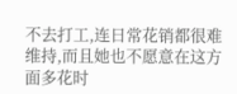不去打工,连日常花销都很难维持,而且她也不愿意在这方面多花时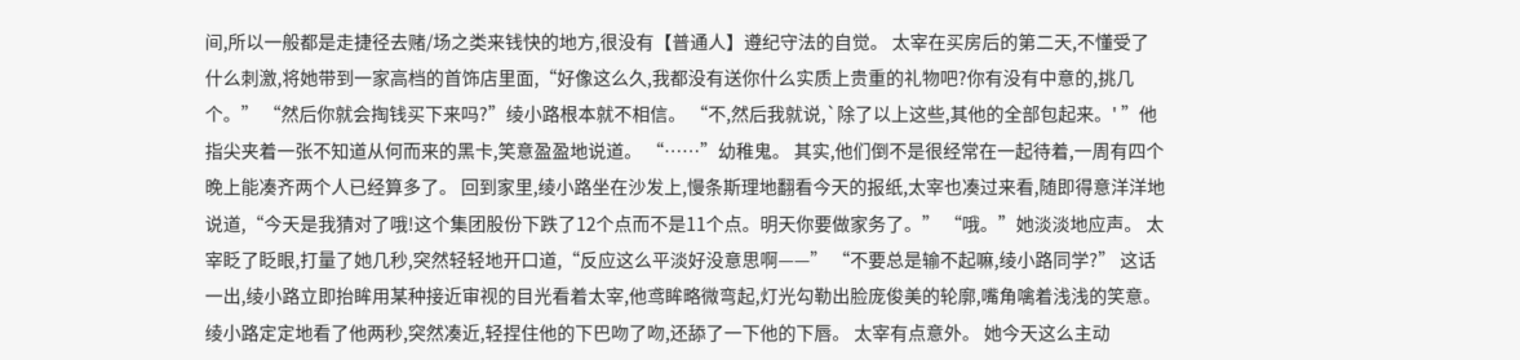间,所以一般都是走捷径去赌/场之类来钱快的地方,很没有【普通人】遵纪守法的自觉。 太宰在买房后的第二天,不懂受了什么刺激,将她带到一家高档的首饰店里面,“好像这么久,我都没有送你什么实质上贵重的礼物吧?你有没有中意的,挑几个。” “然后你就会掏钱买下来吗?”绫小路根本就不相信。 “不,然后我就说,`除了以上这些,其他的全部包起来。' ”他指尖夹着一张不知道从何而来的黑卡,笑意盈盈地说道。 “……”幼稚鬼。 其实,他们倒不是很经常在一起待着,一周有四个晚上能凑齐两个人已经算多了。 回到家里,绫小路坐在沙发上,慢条斯理地翻看今天的报纸,太宰也凑过来看,随即得意洋洋地说道,“今天是我猜对了哦!这个集团股份下跌了12个点而不是11个点。明天你要做家务了。” “哦。”她淡淡地应声。 太宰眨了眨眼,打量了她几秒,突然轻轻地开口道,“反应这么平淡好没意思啊——” “不要总是输不起嘛,绫小路同学?” 这话一出,绫小路立即抬眸用某种接近审视的目光看着太宰,他鸢眸略微弯起,灯光勾勒出脸庞俊美的轮廓,嘴角噙着浅浅的笑意。 绫小路定定地看了他两秒,突然凑近,轻捏住他的下巴吻了吻,还舔了一下他的下唇。 太宰有点意外。 她今天这么主动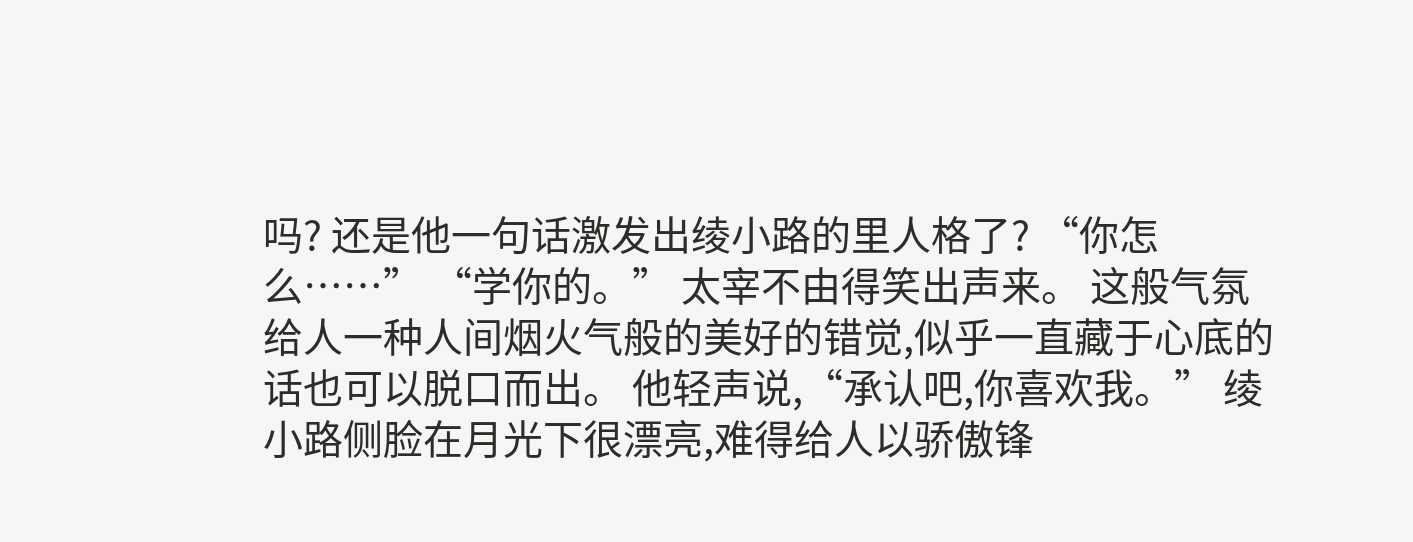吗? 还是他一句话激发出绫小路的里人格了? “你怎么……” “学你的。” 太宰不由得笑出声来。 这般气氛给人一种人间烟火气般的美好的错觉,似乎一直藏于心底的话也可以脱口而出。 他轻声说,“承认吧,你喜欢我。” 绫小路侧脸在月光下很漂亮,难得给人以骄傲锋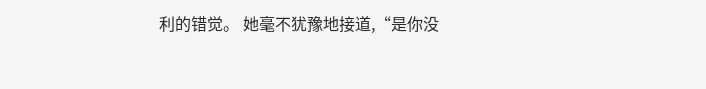利的错觉。 她毫不犹豫地接道,“是你没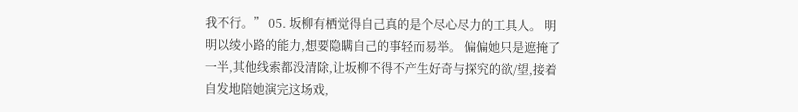我不行。” 05. 坂柳有栖觉得自己真的是个尽心尽力的工具人。 明明以绫小路的能力,想要隐瞒自己的事轻而易举。 偏偏她只是遮掩了一半,其他线索都没清除,让坂柳不得不产生好奇与探究的欲/望,接着自发地陪她演完这场戏,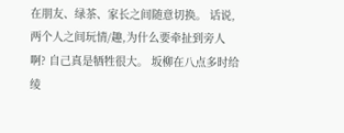在朋友、绿茶、家长之间随意切换。 话说,两个人之间玩情/趣,为什么要牵扯到旁人啊? 自己真是牺牲很大。 坂柳在八点多时给绫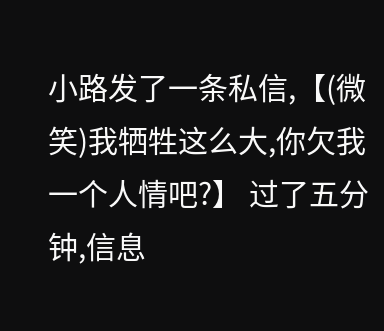小路发了一条私信,【(微笑)我牺牲这么大,你欠我一个人情吧?】 过了五分钟,信息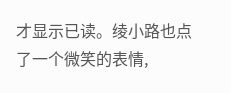才显示已读。绫小路也点了一个微笑的表情,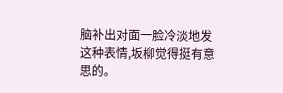脑补出对面一脸冷淡地发这种表情,坂柳觉得挺有意思的。